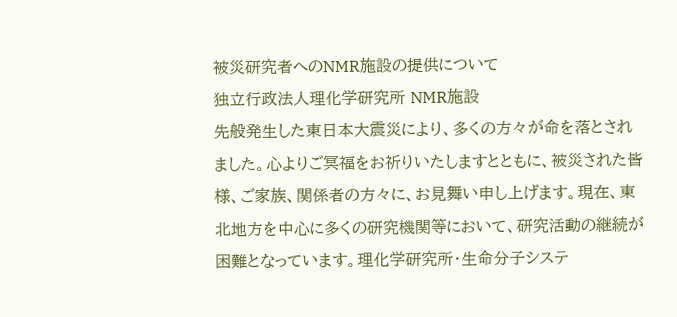被災研究者へのNMR施設の提供について
独立行政法人理化学研究所 NMR施設
先般発生した東日本大震災により、多くの方々が命を落とされました。心よりご冥福をお祈りいたしますとともに、被災された皆様、ご家族、関係者の方々に、お見舞い申し上げます。現在、東北地方を中心に多くの研究機関等において、研究活動の継続が困難となっています。理化学研究所・生命分子システ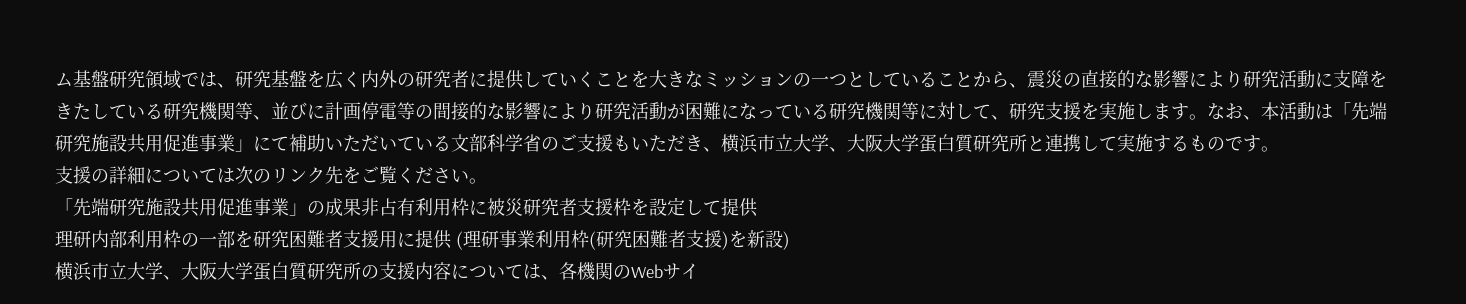ム基盤研究領域では、研究基盤を広く内外の研究者に提供していくことを大きなミッションの一つとしていることから、震災の直接的な影響により研究活動に支障をきたしている研究機関等、並びに計画停電等の間接的な影響により研究活動が困難になっている研究機関等に対して、研究支援を実施します。なお、本活動は「先端研究施設共用促進事業」にて補助いただいている文部科学省のご支援もいただき、横浜市立大学、大阪大学蛋白質研究所と連携して実施するものです。
支援の詳細については次のリンク先をご覧ください。
「先端研究施設共用促進事業」の成果非占有利用枠に被災研究者支援枠を設定して提供
理研内部利用枠の一部を研究困難者支援用に提供 (理研事業利用枠(研究困難者支援)を新設)
横浜市立大学、大阪大学蛋白質研究所の支援内容については、各機関のWebサイ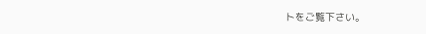トをご覧下さい。